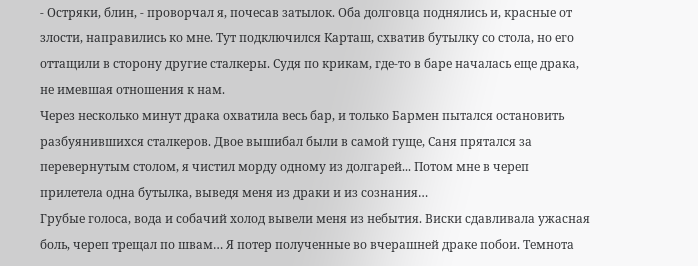- Остряки, блин, - проворчал я, почесав затылок. Оба долговца поднялись и, красные от злости, направились ко мне. Тут подключился Карташ, схватив бутылку со стола, но его оттащили в сторону другие сталкеры. Судя по крикам, где-то в баре началась еще драка, не имевшая отношения к нам.
Через несколько минут драка охватила весь бар, и только Бармен пытался остановить разбуянившихся сталкеров. Двое вышибал были в самой гуще, Саня прятался за перевернутым столом, я чистил морду одному из долгарей... Потом мне в череп прилетела одна бутылка, выведя меня из драки и из сознания…
Грубые голоса, вода и собачий холод вывели меня из небытия. Виски сдавливала ужасная боль, череп трещал по швам… Я потер полученные во вчерашней драке побои. Темнота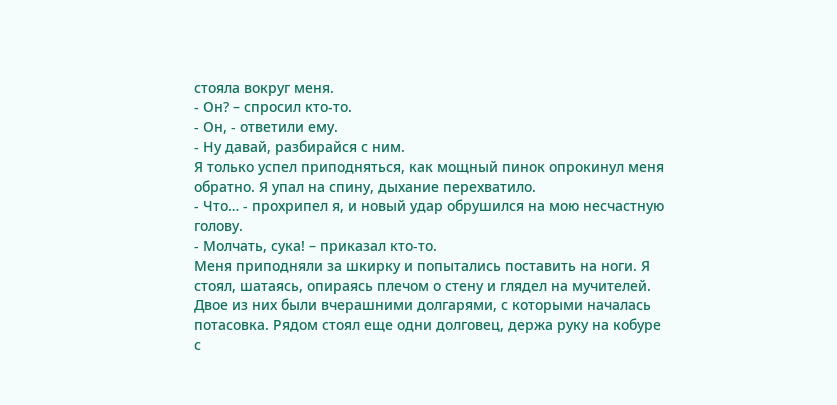стояла вокруг меня.
- Он? – спросил кто-то.
- Он, - ответили ему.
- Ну давай, разбирайся с ним.
Я только успел приподняться, как мощный пинок опрокинул меня обратно. Я упал на спину, дыхание перехватило.
- Что… - прохрипел я, и новый удар обрушился на мою несчастную голову.
- Молчать, сука! – приказал кто-то.
Меня приподняли за шкирку и попытались поставить на ноги. Я стоял, шатаясь, опираясь плечом о стену и глядел на мучителей. Двое из них были вчерашними долгарями, с которыми началась потасовка. Рядом стоял еще одни долговец, держа руку на кобуре с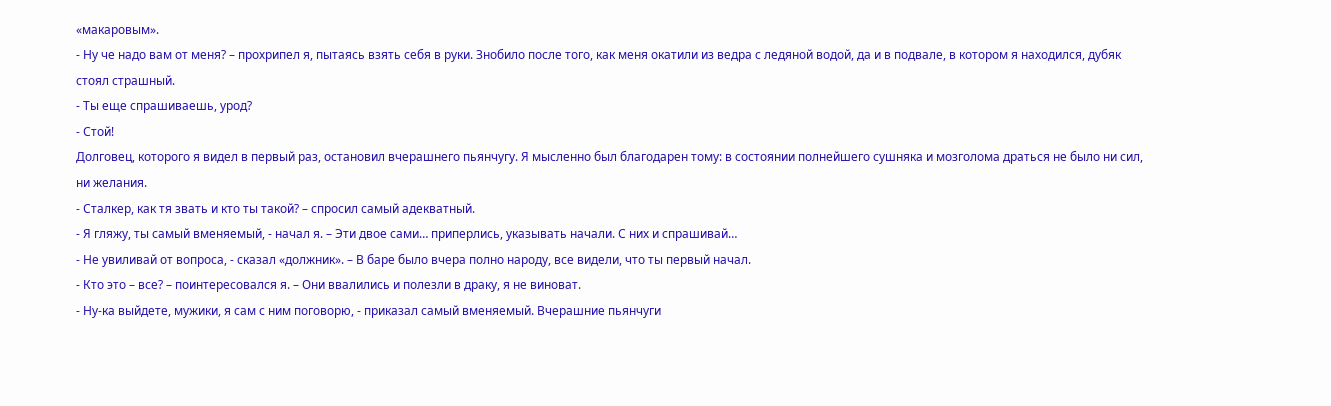«макаровым».
- Ну че надо вам от меня? – прохрипел я, пытаясь взять себя в руки. Знобило после того, как меня окатили из ведра с ледяной водой, да и в подвале, в котором я находился, дубяк стоял страшный.
- Ты еще спрашиваешь, урод?
- Стой!
Долговец, которого я видел в первый раз, остановил вчерашнего пьянчугу. Я мысленно был благодарен тому: в состоянии полнейшего сушняка и мозголома драться не было ни сил, ни желания.
- Сталкер, как тя звать и кто ты такой? – спросил самый адекватный.
- Я гляжу, ты самый вменяемый, - начал я. – Эти двое сами… приперлись, указывать начали. С них и спрашивай…
- Не увиливай от вопроса, - сказал «должник». – В баре было вчера полно народу, все видели, что ты первый начал.
- Кто это – все? – поинтересовался я. – Они ввалились и полезли в драку, я не виноват.
- Ну-ка выйдете, мужики, я сам с ним поговорю, - приказал самый вменяемый. Вчерашние пьянчуги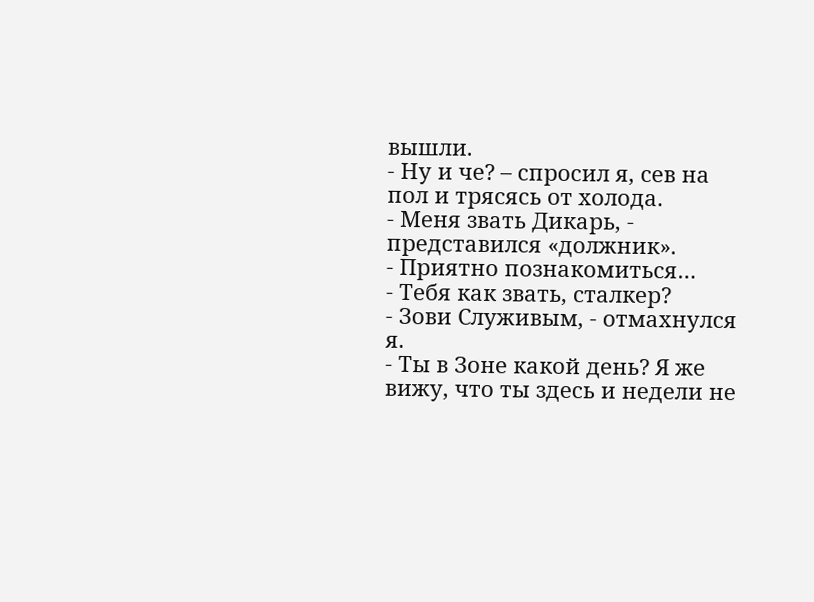вышли.
- Ну и че? – спросил я, сев на пол и трясясь от холода.
- Меня звать Дикарь, - представился «должник».
- Приятно познакомиться…
- Тебя как звать, сталкер?
- Зови Служивым, - отмахнулся я.
- Ты в Зоне какой день? Я же вижу, что ты здесь и недели не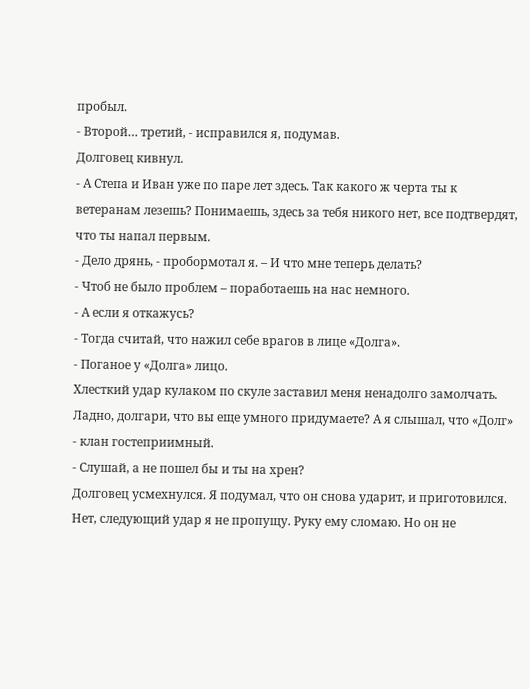пробыл.
- Второй… третий, - исправился я, подумав.
Долговец кивнул.
- А Степа и Иван уже по паре лет здесь. Так какого ж черта ты к ветеранам лезешь? Понимаешь, здесь за тебя никого нет, все подтвердят, что ты напал первым.
- Дело дрянь, - пробормотал я. – И что мне теперь делать?
- Чтоб не было проблем – поработаешь на нас немного.
- А если я откажусь?
- Тогда считай, что нажил себе врагов в лице «Долга».
- Поганое у «Долга» лицо.
Хлесткий удар кулаком по скуле заставил меня ненадолго замолчать. Ладно, долгари, что вы еще умного придумаете? А я слышал, что «Долг» - клан гостеприимный.
- Слушай, а не пошел бы и ты на хрен?
Долговец усмехнулся. Я подумал, что он снова ударит, и приготовился. Нет, следующий удар я не пропущу. Руку ему сломаю. Но он не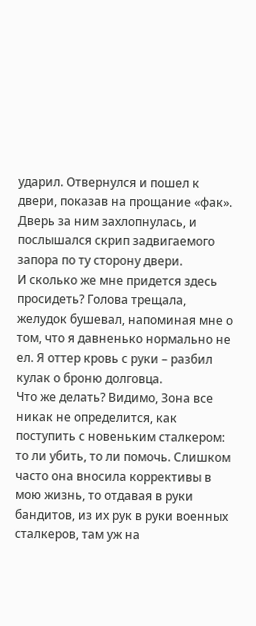ударил. Отвернулся и пошел к двери, показав на прощание «фак». Дверь за ним захлопнулась, и послышался скрип задвигаемого запора по ту сторону двери.
И сколько же мне придется здесь просидеть? Голова трещала, желудок бушевал, напоминая мне о том, что я давненько нормально не ел. Я оттер кровь с руки – разбил кулак о броню долговца.
Что же делать? Видимо, Зона все никак не определится, как поступить с новеньким сталкером: то ли убить, то ли помочь. Слишком часто она вносила коррективы в мою жизнь, то отдавая в руки бандитов, из их рук в руки военных сталкеров, там уж на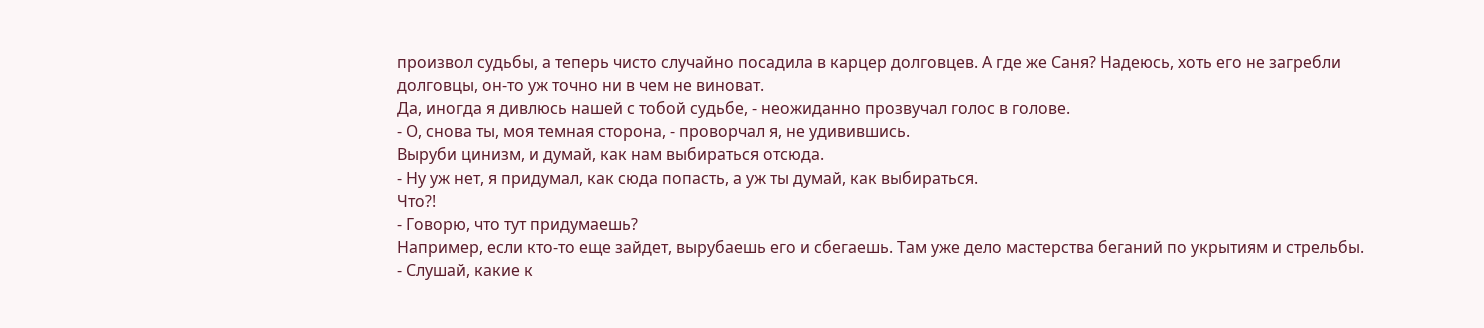произвол судьбы, а теперь чисто случайно посадила в карцер долговцев. А где же Саня? Надеюсь, хоть его не загребли долговцы, он-то уж точно ни в чем не виноват.
Да, иногда я дивлюсь нашей с тобой судьбе, - неожиданно прозвучал голос в голове.
- О, снова ты, моя темная сторона, - проворчал я, не удивившись.
Выруби цинизм, и думай, как нам выбираться отсюда.
- Ну уж нет, я придумал, как сюда попасть, а уж ты думай, как выбираться.
Что?!
- Говорю, что тут придумаешь?
Например, если кто-то еще зайдет, вырубаешь его и сбегаешь. Там уже дело мастерства беганий по укрытиям и стрельбы.
- Слушай, какие к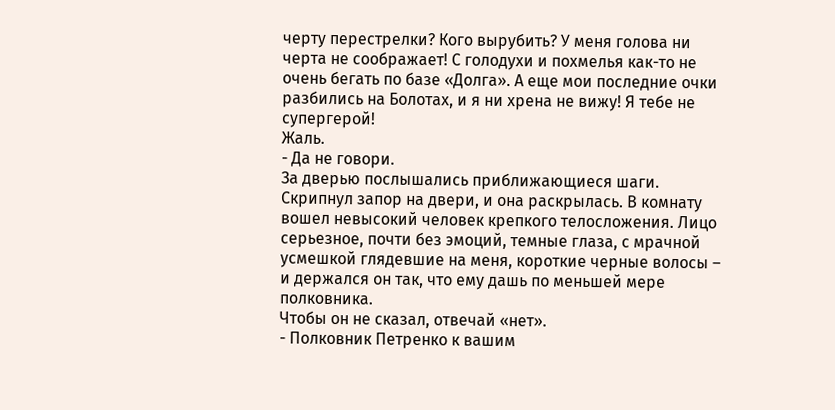черту перестрелки? Кого вырубить? У меня голова ни черта не соображает! С голодухи и похмелья как-то не очень бегать по базе «Долга». А еще мои последние очки разбились на Болотах, и я ни хрена не вижу! Я тебе не супергерой!
Жаль.
- Да не говори.
За дверью послышались приближающиеся шаги. Скрипнул запор на двери, и она раскрылась. В комнату вошел невысокий человек крепкого телосложения. Лицо серьезное, почти без эмоций, темные глаза, с мрачной усмешкой глядевшие на меня, короткие черные волосы – и держался он так, что ему дашь по меньшей мере полковника.
Чтобы он не сказал, отвечай «нет».
- Полковник Петренко к вашим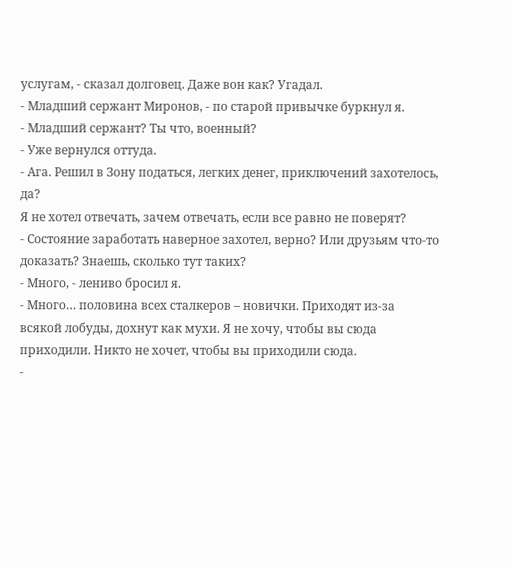услугам, - сказал долговец. Даже вон как? Угадал.
- Младший сержант Миронов, - по старой привычке буркнул я.
- Младший сержант? Ты что, военный?
- Уже вернулся оттуда.
- Ага. Решил в Зону податься, легких денег, приключений захотелось, да?
Я не хотел отвечать, зачем отвечать, если все равно не поверят?
- Состояние заработать наверное захотел, верно? Или друзьям что-то доказать? Знаешь, сколько тут таких?
- Много, - лениво бросил я.
- Много… половина всех сталкеров – новички. Приходят из-за всякой лобуды, дохнут как мухи. Я не хочу, чтобы вы сюда приходили. Никто не хочет, чтобы вы приходили сюда.
-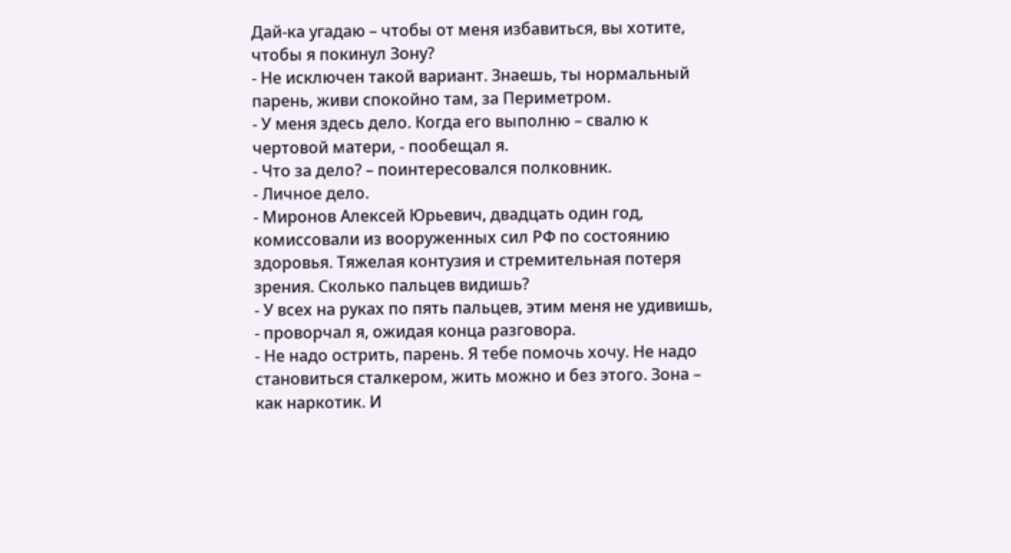Дай-ка угадаю – чтобы от меня избавиться, вы хотите, чтобы я покинул Зону?
- Не исключен такой вариант. Знаешь, ты нормальный парень, живи спокойно там, за Периметром.
- У меня здесь дело. Когда его выполню – свалю к чертовой матери, - пообещал я.
- Что за дело? – поинтересовался полковник.
- Личное дело.
- Миронов Алексей Юрьевич, двадцать один год, комиссовали из вооруженных сил РФ по состоянию здоровья. Тяжелая контузия и стремительная потеря зрения. Сколько пальцев видишь?
- У всех на руках по пять пальцев, этим меня не удивишь, - проворчал я, ожидая конца разговора.
- Не надо острить, парень. Я тебе помочь хочу. Не надо становиться сталкером, жить можно и без этого. Зона – как наркотик. И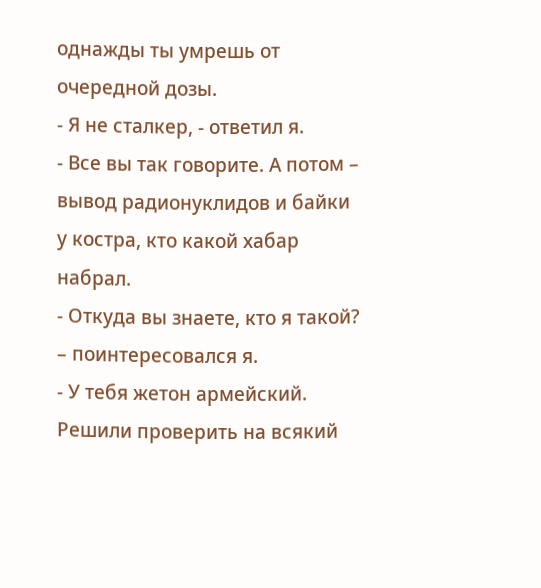однажды ты умрешь от очередной дозы.
- Я не сталкер, - ответил я.
- Все вы так говорите. А потом – вывод радионуклидов и байки у костра, кто какой хабар набрал.
- Откуда вы знаете, кто я такой? – поинтересовался я.
- У тебя жетон армейский. Решили проверить на всякий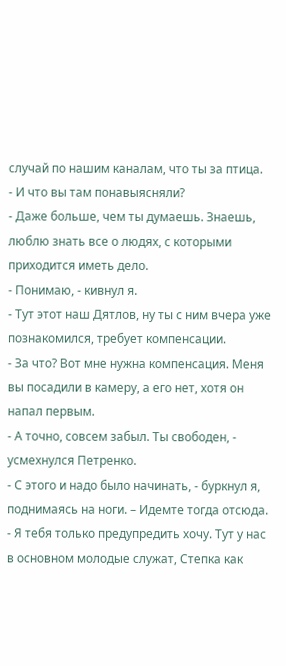случай по нашим каналам, что ты за птица.
- И что вы там понавыясняли?
- Даже больше, чем ты думаешь. Знаешь, люблю знать все о людях, с которыми приходится иметь дело.
- Понимаю, - кивнул я.
- Тут этот наш Дятлов, ну ты с ним вчера уже познакомился, требует компенсации.
- За что? Вот мне нужна компенсация. Меня вы посадили в камеру, а его нет, хотя он напал первым.
- А точно, совсем забыл. Ты свободен, - усмехнулся Петренко.
- С этого и надо было начинать, - буркнул я, поднимаясь на ноги. – Идемте тогда отсюда.
- Я тебя только предупредить хочу. Тут у нас в основном молодые служат, Степка как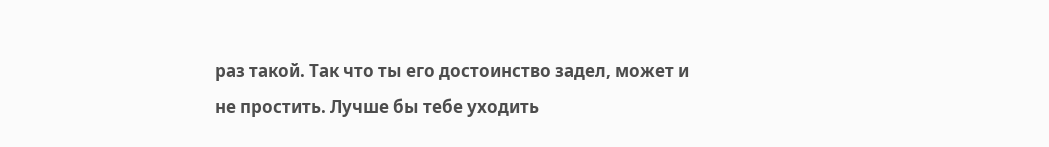раз такой. Так что ты его достоинство задел, может и не простить. Лучше бы тебе уходить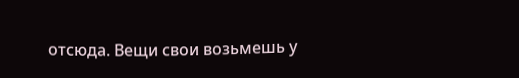отсюда. Вещи свои возьмешь у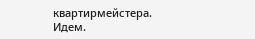квартирмейстера. Идем.